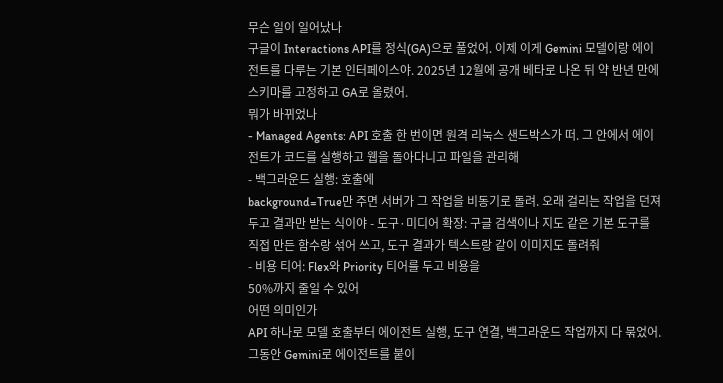무슨 일이 일어났나
구글이 Interactions API를 정식(GA)으로 풀었어. 이제 이게 Gemini 모델이랑 에이전트를 다루는 기본 인터페이스야. 2025년 12월에 공개 베타로 나온 뒤 약 반년 만에 스키마를 고정하고 GA로 올렸어.
뭐가 바뀌었나
- Managed Agents: API 호출 한 번이면 원격 리눅스 샌드박스가 떠. 그 안에서 에이전트가 코드를 실행하고 웹을 돌아다니고 파일을 관리해
- 백그라운드 실행: 호출에
background=True만 주면 서버가 그 작업을 비동기로 돌려. 오래 걸리는 작업을 던져두고 결과만 받는 식이야 - 도구·미디어 확장: 구글 검색이나 지도 같은 기본 도구를 직접 만든 함수랑 섞어 쓰고, 도구 결과가 텍스트랑 같이 이미지도 돌려줘
- 비용 티어: Flex와 Priority 티어를 두고 비용을
50%까지 줄일 수 있어
어떤 의미인가
API 하나로 모델 호출부터 에이전트 실행, 도구 연결, 백그라운드 작업까지 다 묶었어. 그동안 Gemini로 에이전트를 붙이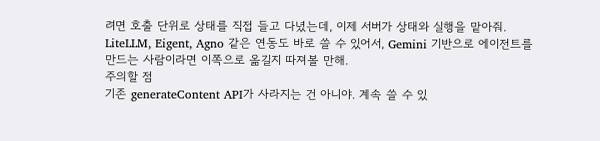려면 호출 단위로 상태를 직접 들고 다녔는데, 이제 서버가 상태와 실행을 맡아줘. LiteLLM, Eigent, Agno 같은 연동도 바로 쓸 수 있어서, Gemini 기반으로 에이전트를 만드는 사람이라면 이쪽으로 옮길지 따져볼 만해.
주의할 점
기존 generateContent API가 사라지는 건 아니야. 계속 쓸 수 있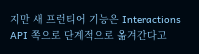지만 새 프런티어 기능은 Interactions API 쪽으로 단계적으로 옮겨간다고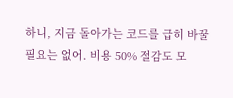하니, 지금 돌아가는 코드를 급히 바꿀 필요는 없어. 비용 50% 절감도 모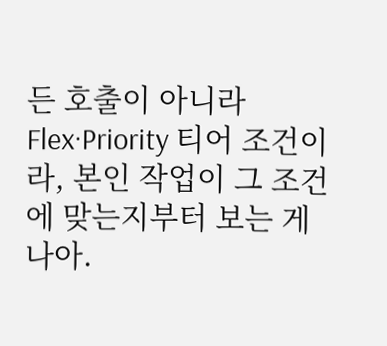든 호출이 아니라 Flex·Priority 티어 조건이라, 본인 작업이 그 조건에 맞는지부터 보는 게 나아.